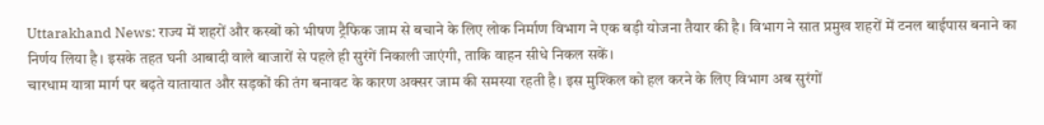Uttarakhand News: राज्य में शहरों और कस्बों को भीषण ट्रैफिक जाम से बचाने के लिए लोक निर्माण विभाग ने एक बड़ी योजना तैयार की है। विभाग ने सात प्रमुख शहरों में टनल बाईपास बनाने का निर्णय लिया है। इसके तहत घनी आबादी वाले बाजारों से पहले ही सुरंगें निकाली जाएंगी, ताकि वाहन सीधे निकल सकें।
चारधाम यात्रा मार्ग पर बढ़ते यातायात और सड़कों की तंग बनावट के कारण अक्सर जाम की समस्या रहती है। इस मुश्किल को हल करने के लिए विभाग अब सुरंगों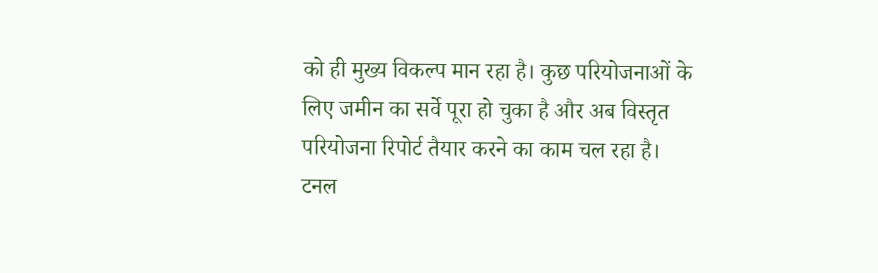को ही मुख्य विकल्प मान रहा है। कुछ परियोजनाओं के लिए जमीन का सर्वे पूरा हो चुका है और अब विस्तृत परियोजना रिपोर्ट तैयार करने का काम चल रहा है।
टनल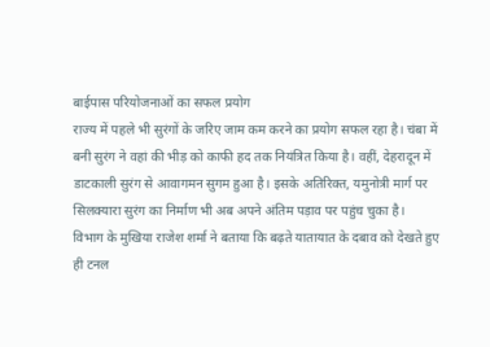बाईपास परियोजनाओं का सफल प्रयोग
राज्य में पहले भी सुरंगों के जरिए जाम कम करने का प्रयोग सफल रहा है। चंबा में बनी सुरंग ने वहां की भीड़ को काफी हद तक नियंत्रित किया है। वहीं, देहरादून में डाटकाली सुरंग से आवागमन सुगम हुआ है। इसके अतिरिक्त, यमुनोत्री मार्ग पर सिलक्यारा सुरंग का निर्माण भी अब अपने अंतिम पड़ाव पर पहुंच चुका है।
विभाग के मुखिया राजेश शर्मा ने बताया कि बढ़ते यातायात के दबाव को देखते हुए ही टनल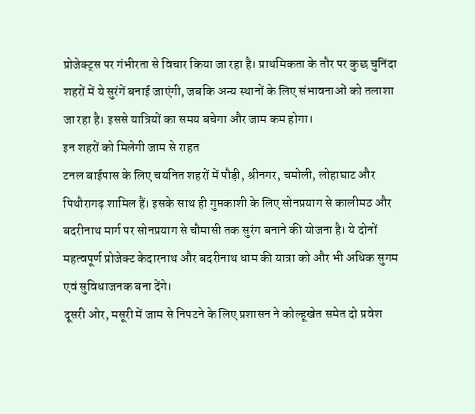प्रोजेक्ट्स पर गंभीरता से विचार किया जा रहा है। प्राथमिकता के तौर पर कुछ चुनिंदा शहरों में ये सुरंगें बनाई जाएंगी, जबकि अन्य स्थानों के लिए संभावनाओं को तलाशा जा रहा है। इससे यात्रियों का समय बचेगा और जाम कम होगा।
इन शहरों को मिलेगी जाम से राहत
टनल बाईपास के लिए चयनित शहरों में पौड़ी, श्रीनगर, चमोली, लोहाघाट और पिथौरागढ़ शामिल हैं। इसके साथ ही गुप्तकाशी के लिए सोनप्रयाग से कालीमठ और बदरीनाथ मार्ग पर सोनप्रयाग से चौमासी तक सुरंग बनाने की योजना है। ये दोनों महत्वपूर्ण प्रोजेक्ट केदारनाथ और बदरीनाथ धाम की यात्रा को और भी अधिक सुगम एवं सुविधाजनक बना देंगे।
दूसरी ओर, मसूरी में जाम से निपटने के लिए प्रशासन ने कोल्हूखेत समेत दो प्रवेश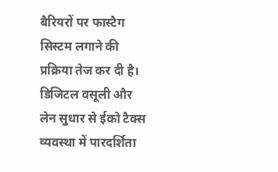बैरियरों पर फास्टैग सिस्टम लगाने की प्रक्रिया तेज कर दी है। डिजिटल वसूली और लेन सुधार से ईको टैक्स व्यवस्था में पारदर्शिता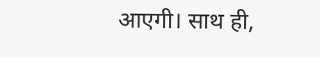आएगी। साथ ही,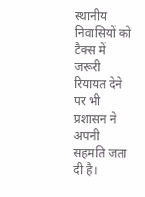स्थानीय निवासियों को टैक्स में जरूरी रियायत देने पर भी प्रशासन ने अपनी सहमति जता दी है।